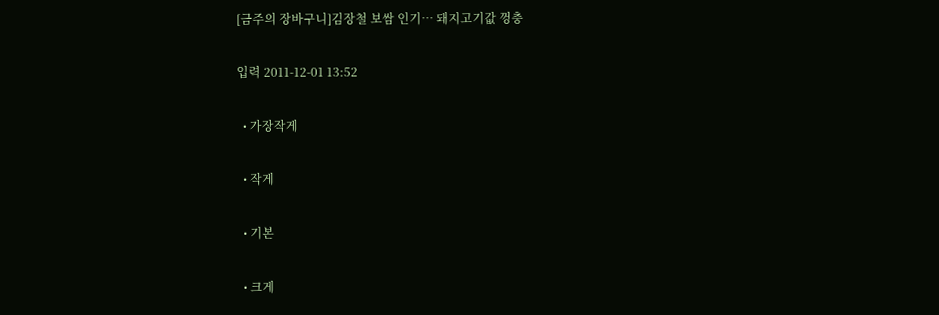[금주의 장바구니]김장철 보쌈 인기… 돼지고기값 껑충

입력 2011-12-01 13:52

  • 가장작게

  • 작게

  • 기본

  • 크게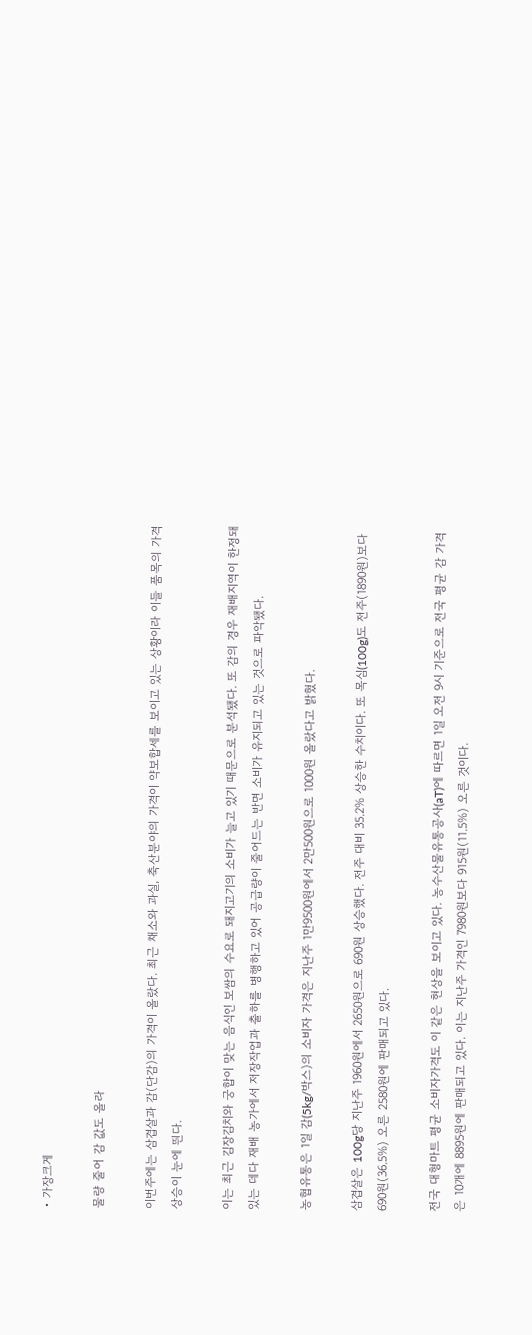• 가장크게

물량 줄어 감 값도 올라

이번주에는 삼겹살과 감(단감)의 가격이 올랐다. 최근 채소와 과실, 축산분야의 가격이 약보합세를 보이고 있는 상황이라 이들 품목의 가격 상승이 눈에 띈다.

이는 최근 김장김치와 궁합이 맞는 음식인 보쌈의 수요로 돼지고기의 소비가 늘고 있기 때문으로 분석됐다. 또 감의 경우 재배지역이 한정돼 있는 데다 재배 농가에서 저장작업과 출하를 병행하고 있어 공급량이 줄어드는 반면 소비가 유지되고 있는 것으로 파악됐다.

농협유통은 1일 감(5kg/박스)의 소비자 가격은 지난주 1만9500원에서 2만500원으로 1000원 올랐다고 밝혔다.

삼겹살은 100g당 지난주 1960원에서 2650원으로 690원 상승했다. 전주 대비 35.2% 상승한 수치이다. 또 목심(100g)도 전주(1890원)보다 690원(36.5%) 오른 2580원에 판매되고 있다.

전국 대형마트 평균 소비자가격도 이 같은 현상을 보이고 있다. 농수산물유통공사(aT)에 따르면 1일 오전 9시 기준으로 전국 평균 감 가격은 10개에 8895원에 판매되고 있다. 이는 지난주 가격인 7980원보다 915원(11.5%) 오른 것이다.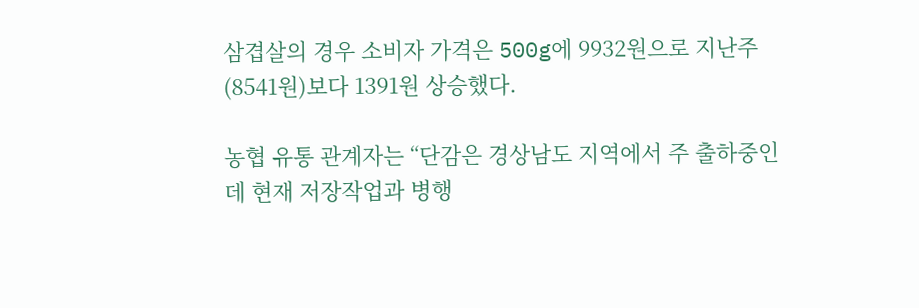삼겹살의 경우 소비자 가격은 500g에 9932원으로 지난주(8541원)보다 1391원 상승했다.

농협 유통 관계자는 “단감은 경상남도 지역에서 주 출하중인데 현재 저장작업과 병행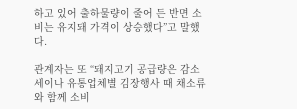하고 있어 출하물량이 줄어 든 반면 소비는 유지돼 가격이 상승했다”고 말했다.

관계자는 또 “돼지고기 공급량은 감소세이나 유통업체별 김장행사 때 채소류와 함께 소비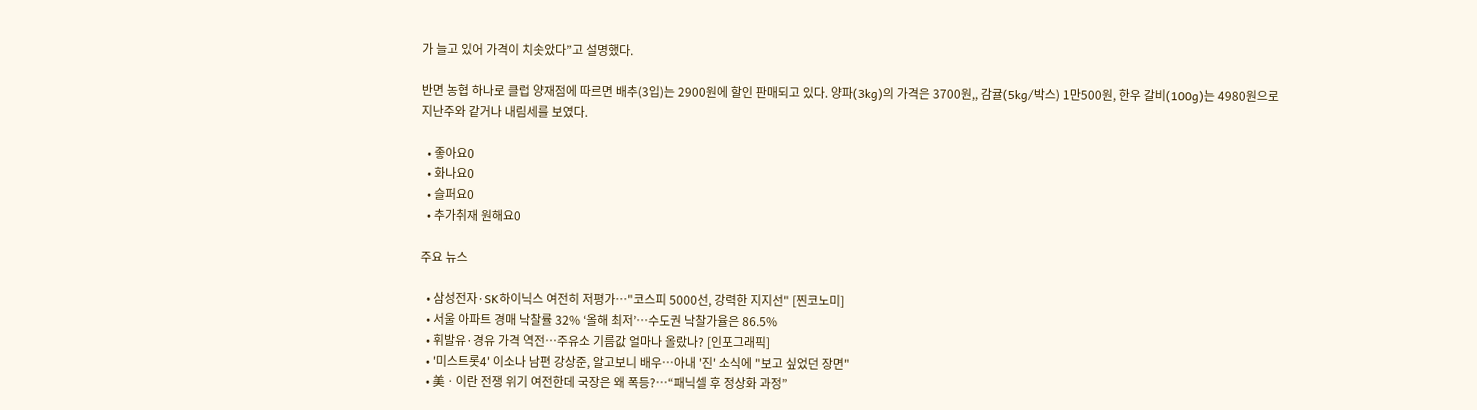가 늘고 있어 가격이 치솟았다”고 설명했다.

반면 농협 하나로 클럽 양재점에 따르면 배추(3입)는 2900원에 할인 판매되고 있다. 양파(3kg)의 가격은 3700원,, 감귤(5kg/박스) 1만500원, 한우 갈비(100g)는 4980원으로 지난주와 같거나 내림세를 보였다.

  • 좋아요0
  • 화나요0
  • 슬퍼요0
  • 추가취재 원해요0

주요 뉴스

  • 삼성전자·SK하이닉스 여전히 저평가…"코스피 5000선, 강력한 지지선" [찐코노미]
  • 서울 아파트 경매 낙찰률 32% ‘올해 최저’⋯수도권 낙찰가율은 86.5%
  • 휘발유·경유 가격 역전…주유소 기름값 얼마나 올랐나? [인포그래픽]
  • '미스트롯4' 이소나 남편 강상준, 알고보니 배우⋯아내 '진' 소식에 "보고 싶었던 장면"
  • 美ㆍ이란 전쟁 위기 여전한데 국장은 왜 폭등?⋯“패닉셀 후 정상화 과정”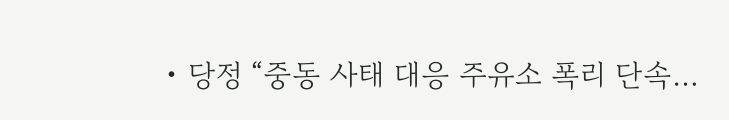• 당정 “중동 사태 대응 주유소 폭리 단속…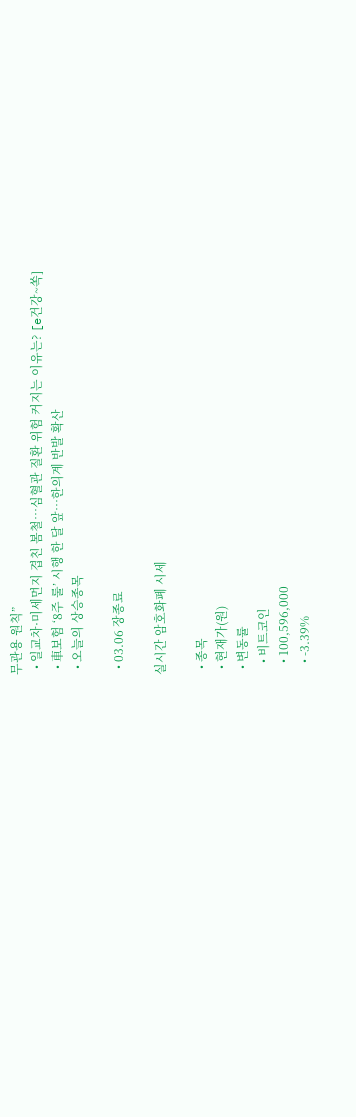무관용 원칙”
  • 일교차·미세먼지 겹친 봄철…심혈관 질환 위험 커지는 이유는? [e건강~쏙]
  • 車보험 ‘8주 룰’ 시행 한 달 앞…한의계 반발 확산
  • 오늘의 상승종목

  • 03.06 장종료

실시간 암호화폐 시세

  • 종목
  • 현재가(원)
  • 변동률
    • 비트코인
    • 100,596,000
    • -3.39%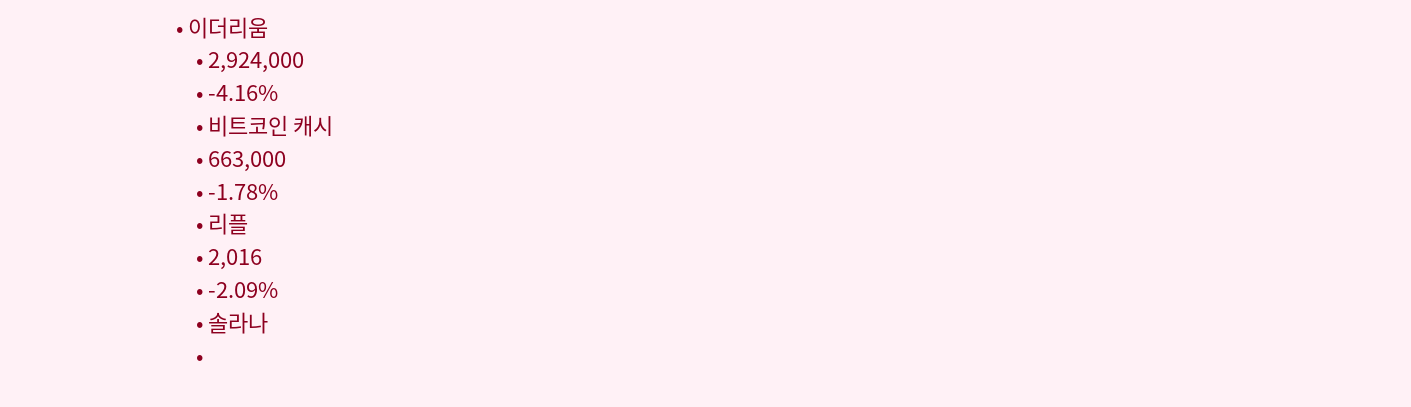• 이더리움
    • 2,924,000
    • -4.16%
    • 비트코인 캐시
    • 663,000
    • -1.78%
    • 리플
    • 2,016
    • -2.09%
    • 솔라나
    •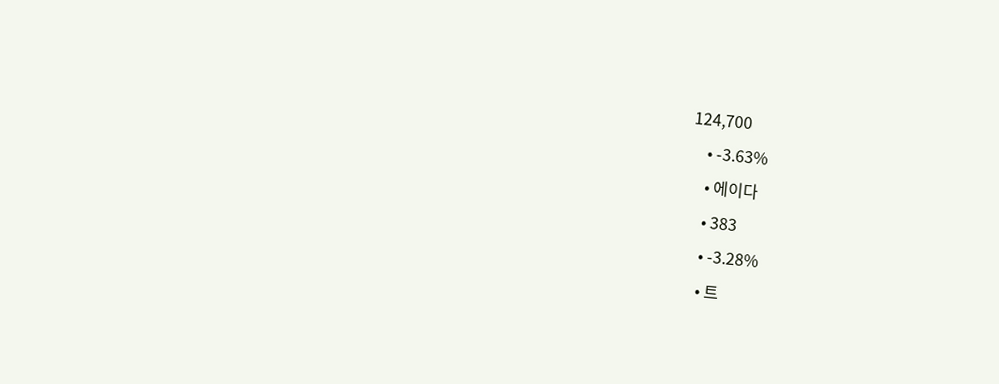124,700
    • -3.63%
    • 에이다
    • 383
    • -3.28%
    • 트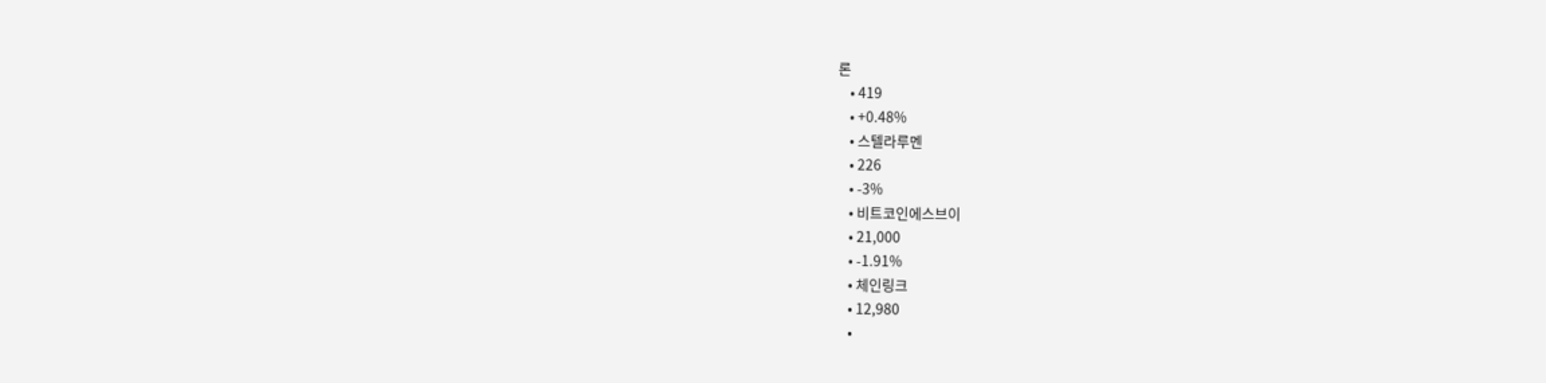론
    • 419
    • +0.48%
    • 스텔라루멘
    • 226
    • -3%
    • 비트코인에스브이
    • 21,000
    • -1.91%
    • 체인링크
    • 12,980
    •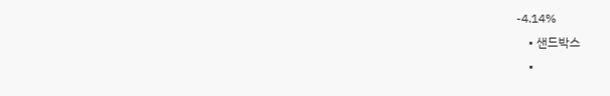-4.14%
    • 샌드박스
    •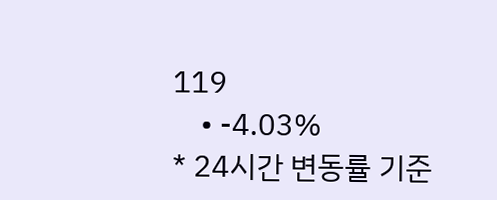119
    • -4.03%
* 24시간 변동률 기준